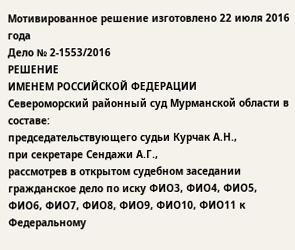Мотивированное решение изготовлено 22 июля 2016 года
Дело № 2-1553/2016
РЕШЕНИЕ
ИМЕНЕМ РОССИЙСКОЙ ФЕДЕРАЦИИ
Североморский районный суд Мурманской области в составе:
председательствующего судьи Курчак А.Н.,
при секретаре Сендажи А.Г.,
рассмотрев в открытом судебном заседании гражданское дело по иску ФИО3, ФИО4, ФИО5, ФИО6, ФИО7, ФИО8, ФИО9, ФИО10, ФИО11 к Федеральному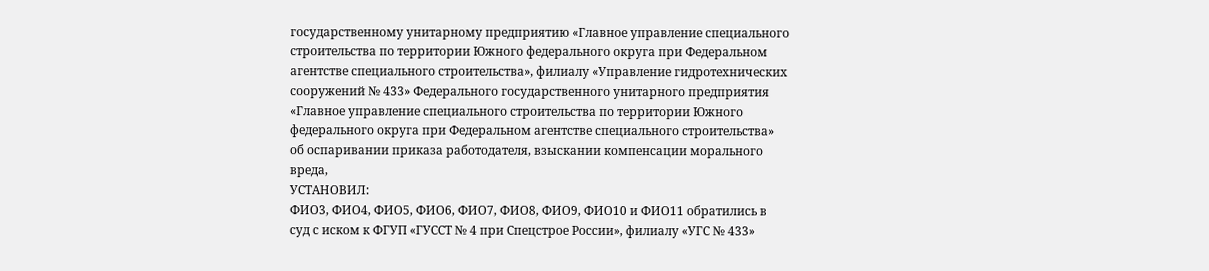государственному унитарному предприятию «Главное управление специального строительства по территории Южного федерального округа при Федеральном агентстве специального строительства», филиалу «Управление гидротехнических сооружений № 433» Федерального государственного унитарного предприятия «Главное управление специального строительства по территории Южного федерального округа при Федеральном агентстве специального строительства» об оспаривании приказа работодателя, взыскании компенсации морального вреда,
УСТАНОВИЛ:
ФИО3, ФИО4, ФИО5, ФИО6, ФИО7, ФИО8, ФИО9, ФИО10 и ФИО11 обратились в суд с иском к ФГУП «ГУССТ № 4 при Спецстрое России», филиалу «УГС № 433»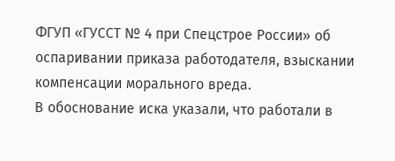ФГУП «ГУССТ № 4 при Спецстрое России» об оспаривании приказа работодателя, взыскании компенсации морального вреда.
В обоснование иска указали, что работали в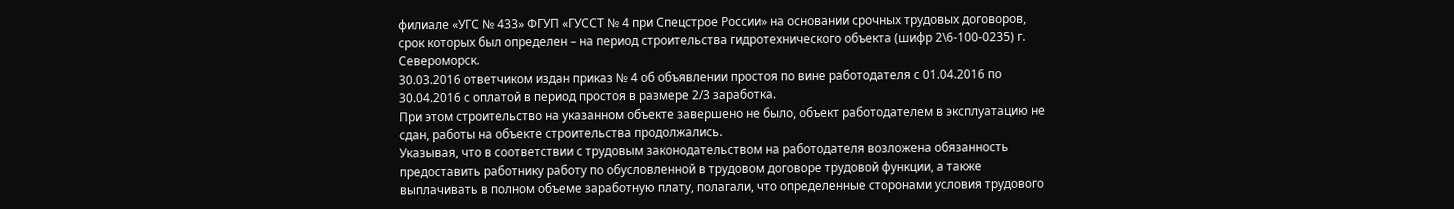филиале «УГС № 433» ФГУП «ГУССТ № 4 при Спецстрое России» на основании срочных трудовых договоров, срок которых был определен – на период строительства гидротехнического объекта (шифр 2\6-100-0235) г. Североморск.
30.03.2016 ответчиком издан приказ № 4 об объявлении простоя по вине работодателя с 01.04.2016 по 30.04.2016 с оплатой в период простоя в размере 2/3 заработка.
При этом строительство на указанном объекте завершено не было, объект работодателем в эксплуатацию не сдан, работы на объекте строительства продолжались.
Указывая, что в соответствии с трудовым законодательством на работодателя возложена обязанность предоставить работнику работу по обусловленной в трудовом договоре трудовой функции, а также выплачивать в полном объеме заработную плату, полагали, что определенные сторонами условия трудового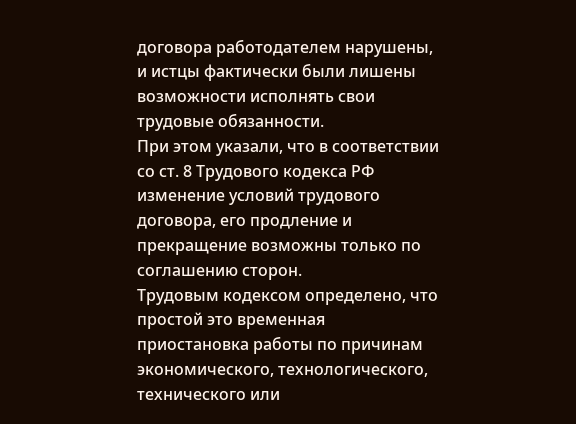договора работодателем нарушены, и истцы фактически были лишены возможности исполнять свои трудовые обязанности.
При этом указали, что в соответствии со ст. 8 Трудового кодекса РФ изменение условий трудового договора, его продление и прекращение возможны только по соглашению сторон.
Трудовым кодексом определено, что простой это временная приостановка работы по причинам экономического, технологического, технического или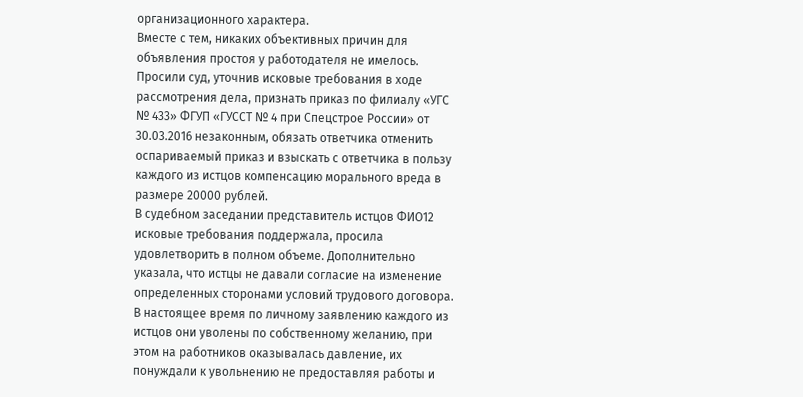организационного характера.
Вместе с тем, никаких объективных причин для объявления простоя у работодателя не имелось.
Просили суд, уточнив исковые требования в ходе рассмотрения дела, признать приказ по филиалу «УГС № 433» ФГУП «ГУССТ № 4 при Спецстрое России» от 30.03.2016 незаконным, обязать ответчика отменить оспариваемый приказ и взыскать с ответчика в пользу каждого из истцов компенсацию морального вреда в размере 20000 рублей.
В судебном заседании представитель истцов ФИО12 исковые требования поддержала, просила удовлетворить в полном объеме. Дополнительно указала, что истцы не давали согласие на изменение определенных сторонами условий трудового договора. В настоящее время по личному заявлению каждого из истцов они уволены по собственному желанию, при этом на работников оказывалась давление, их понуждали к увольнению не предоставляя работы и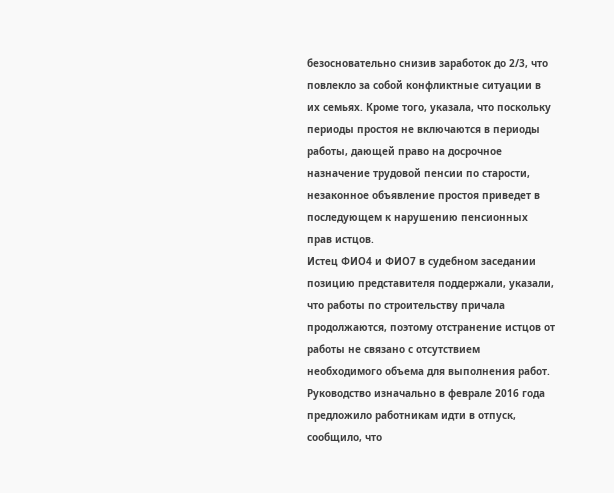безосновательно снизив заработок до 2/3, что повлекло за собой конфликтные ситуации в их семьях. Кроме того, указала, что поскольку периоды простоя не включаются в периоды работы, дающей право на досрочное назначение трудовой пенсии по старости, незаконное объявление простоя приведет в последующем к нарушению пенсионных прав истцов.
Истец ФИО4 и ФИО7 в судебном заседании позицию представителя поддержали, указали, что работы по строительству причала продолжаются, поэтому отстранение истцов от работы не связано с отсутствием необходимого объема для выполнения работ. Руководство изначально в феврале 2016 года предложило работникам идти в отпуск, сообщило, что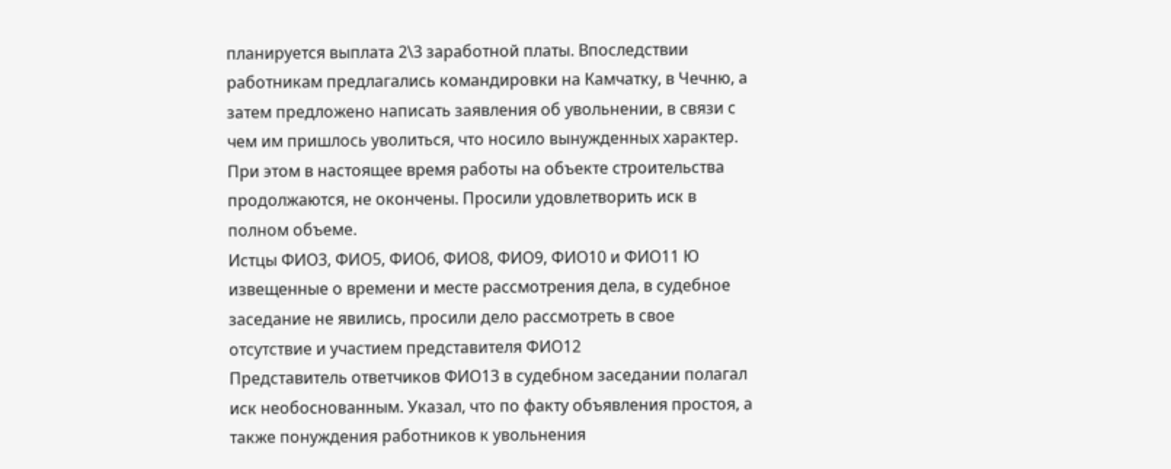планируется выплата 2\3 заработной платы. Впоследствии работникам предлагались командировки на Камчатку, в Чечню, а затем предложено написать заявления об увольнении, в связи с чем им пришлось уволиться, что носило вынужденных характер. При этом в настоящее время работы на объекте строительства продолжаются, не окончены. Просили удовлетворить иск в полном объеме.
Истцы ФИО3, ФИО5, ФИО6, ФИО8, ФИО9, ФИО10 и ФИО11 Ю извещенные о времени и месте рассмотрения дела, в судебное заседание не явились, просили дело рассмотреть в свое отсутствие и участием представителя ФИО12
Представитель ответчиков ФИО13 в судебном заседании полагал иск необоснованным. Указал, что по факту объявления простоя, а также понуждения работников к увольнения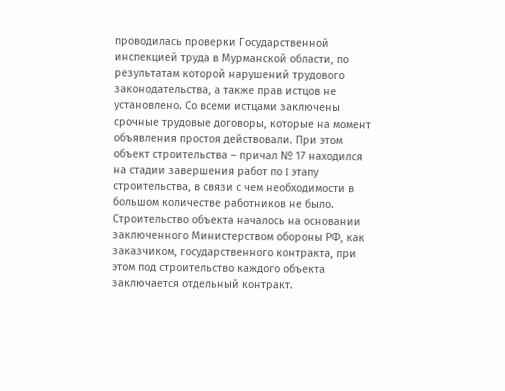проводилась проверки Государственной инспекцией труда в Мурманской области, по результатам которой нарушений трудового законодательства, а также прав истцов не установлено. Со всеми истцами заключены срочные трудовые договоры, которые на момент объявления простоя действовали. При этом объект строительства – причал № 17 находился на стадии завершения работ по I этапу строительства, в связи с чем необходимости в большом количестве работников не было. Строительство объекта началось на основании заключенного Министерством обороны РФ, как заказчиком, государственного контракта, при этом под строительство каждого объекта заключается отдельный контракт.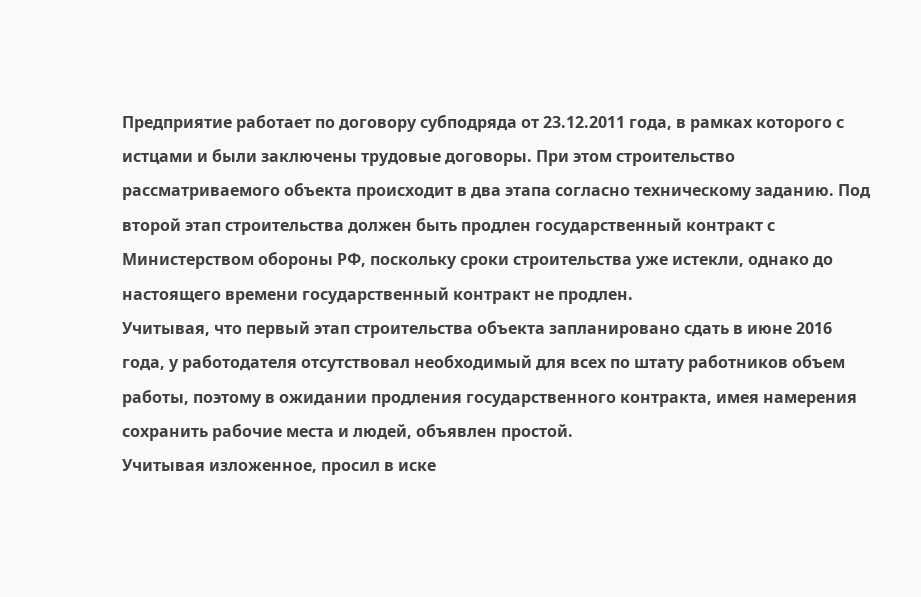Предприятие работает по договору субподряда от 23.12.2011 года, в рамках которого с истцами и были заключены трудовые договоры. При этом строительство рассматриваемого объекта происходит в два этапа согласно техническому заданию. Под второй этап строительства должен быть продлен государственный контракт с Министерством обороны РФ, поскольку сроки строительства уже истекли, однако до настоящего времени государственный контракт не продлен.
Учитывая, что первый этап строительства объекта запланировано сдать в июне 2016 года, у работодателя отсутствовал необходимый для всех по штату работников объем работы, поэтому в ожидании продления государственного контракта, имея намерения сохранить рабочие места и людей, объявлен простой.
Учитывая изложенное, просил в иске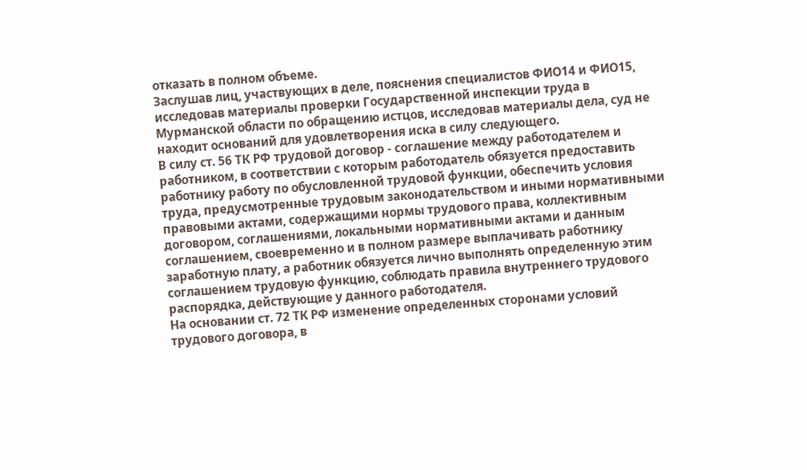отказать в полном объеме.
Заслушав лиц, участвующих в деле, пояснения специалистов ФИО14 и ФИО15, исследовав материалы проверки Государственной инспекции труда в Мурманской области по обращению истцов, исследовав материалы дела, суд не находит оснований для удовлетворения иска в силу следующего.
В силу ст. 56 ТК РФ трудовой договор - соглашение между работодателем и работником, в соответствии с которым работодатель обязуется предоставить работнику работу по обусловленной трудовой функции, обеспечить условия труда, предусмотренные трудовым законодательством и иными нормативными правовыми актами, содержащими нормы трудового права, коллективным договором, соглашениями, локальными нормативными актами и данным соглашением, своевременно и в полном размере выплачивать работнику заработную плату, а работник обязуется лично выполнять определенную этим соглашением трудовую функцию, соблюдать правила внутреннего трудового распорядка, действующие у данного работодателя.
На основании ст. 72 ТК РФ изменение определенных сторонами условий трудового договора, в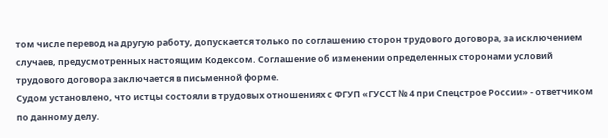том числе перевод на другую работу, допускается только по соглашению сторон трудового договора, за исключением случаев, предусмотренных настоящим Кодексом. Соглашение об изменении определенных сторонами условий трудового договора заключается в письменной форме.
Судом установлено, что истцы состояли в трудовых отношениях с ФГУП «ГУССТ № 4 при Спецстрое России» - ответчиком по данному делу.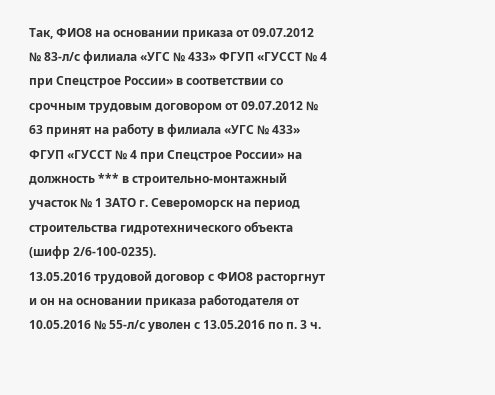Так, ФИО8 на основании приказа от 09.07.2012 № 83-л/с филиала «УГС № 433» ФГУП «ГУССТ № 4 при Спецстрое России» в соответствии со срочным трудовым договором от 09.07.2012 № 63 принят на работу в филиала «УГС № 433» ФГУП «ГУССТ № 4 при Спецстрое России» на должность *** в строительно-монтажный участок № 1 ЗАТО г. Североморск на период строительства гидротехнического объекта (шифр 2/6-100-0235).
13.05.2016 трудовой договор с ФИО8 расторгнут и он на основании приказа работодателя от 10.05.2016 № 55-л/с уволен с 13.05.2016 по п. 3 ч.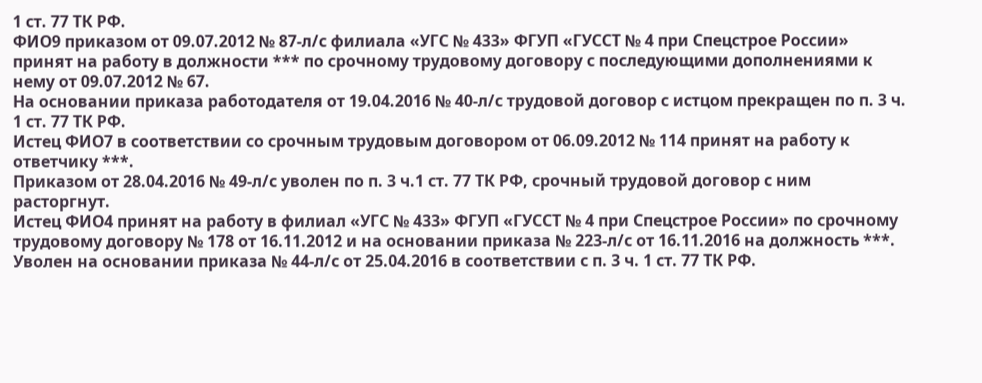1 ст. 77 ТК РФ.
ФИО9 приказом от 09.07.2012 № 87-л/с филиала «УГС № 433» ФГУП «ГУССТ № 4 при Спецстрое России» принят на работу в должности *** по срочному трудовому договору с последующими дополнениями к нему от 09.07.2012 № 67.
На основании приказа работодателя от 19.04.2016 № 40-л/с трудовой договор с истцом прекращен по п. 3 ч. 1 ст. 77 ТК РФ.
Истец ФИО7 в соответствии со срочным трудовым договором от 06.09.2012 № 114 принят на работу к ответчику ***.
Приказом от 28.04.2016 № 49-л/с уволен по п. 3 ч.1 ст. 77 ТК РФ, срочный трудовой договор с ним расторгнут.
Истец ФИО4 принят на работу в филиал «УГС № 433» ФГУП «ГУССТ № 4 при Спецстрое России» по срочному трудовому договору № 178 от 16.11.2012 и на основании приказа № 223-л/с от 16.11.2016 на должность ***. Уволен на основании приказа № 44-л/с от 25.04.2016 в соответствии с п. 3 ч. 1 ст. 77 ТК РФ.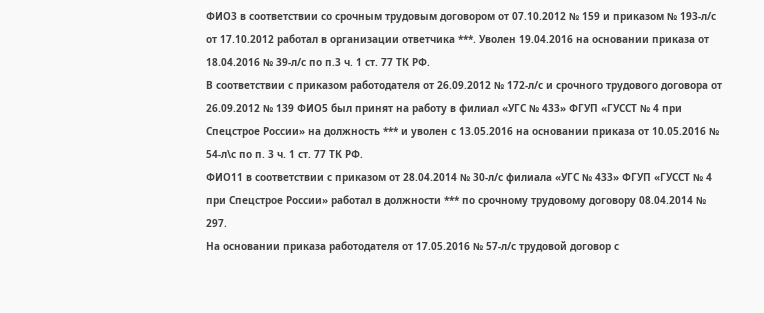ФИО3 в соответствии со срочным трудовым договором от 07.10.2012 № 159 и приказом № 193-л/с от 17.10.2012 работал в организации ответчика ***. Уволен 19.04.2016 на основании приказа от 18.04.2016 № 39-л/с по п.3 ч. 1 ст. 77 ТК РФ.
В соответствии с приказом работодателя от 26.09.2012 № 172-л/с и срочного трудового договора от 26.09.2012 № 139 ФИО5 был принят на работу в филиал «УГС № 433» ФГУП «ГУССТ № 4 при Спецстрое России» на должность *** и уволен с 13.05.2016 на основании приказа от 10.05.2016 № 54-л\с по п. 3 ч. 1 ст. 77 ТК РФ.
ФИО11 в соответствии с приказом от 28.04.2014 № 30-л/с филиала «УГС № 433» ФГУП «ГУССТ № 4 при Спецстрое России» работал в должности *** по срочному трудовому договору 08.04.2014 № 297.
На основании приказа работодателя от 17.05.2016 № 57-л/с трудовой договор с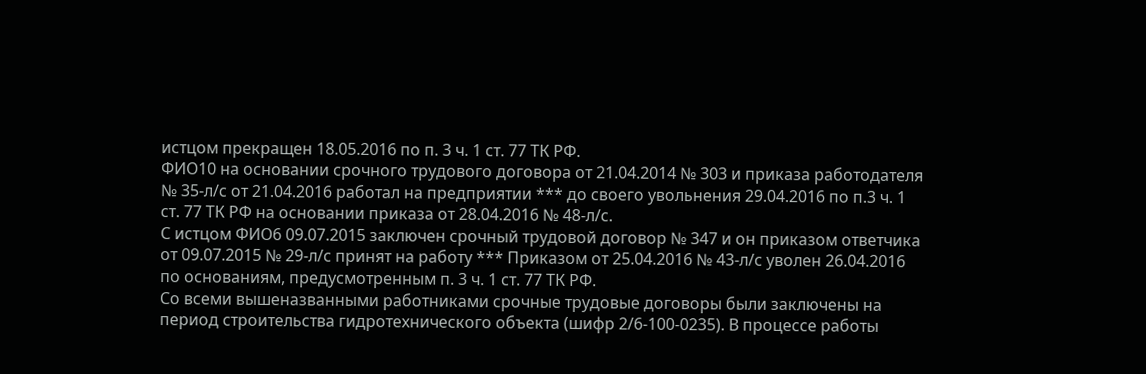истцом прекращен 18.05.2016 по п. 3 ч. 1 ст. 77 ТК РФ.
ФИО10 на основании срочного трудового договора от 21.04.2014 № 303 и приказа работодателя № 35-л/с от 21.04.2016 работал на предприятии *** до своего увольнения 29.04.2016 по п.3 ч. 1 ст. 77 ТК РФ на основании приказа от 28.04.2016 № 48-л/с.
С истцом ФИО6 09.07.2015 заключен срочный трудовой договор № 347 и он приказом ответчика от 09.07.2015 № 29-л/с принят на работу *** Приказом от 25.04.2016 № 43-л/с уволен 26.04.2016 по основаниям, предусмотренным п. 3 ч. 1 ст. 77 ТК РФ.
Со всеми вышеназванными работниками срочные трудовые договоры были заключены на период строительства гидротехнического объекта (шифр 2/6-100-0235). В процессе работы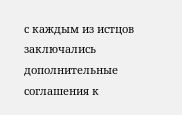с каждым из истцов заключались дополнительные соглашения к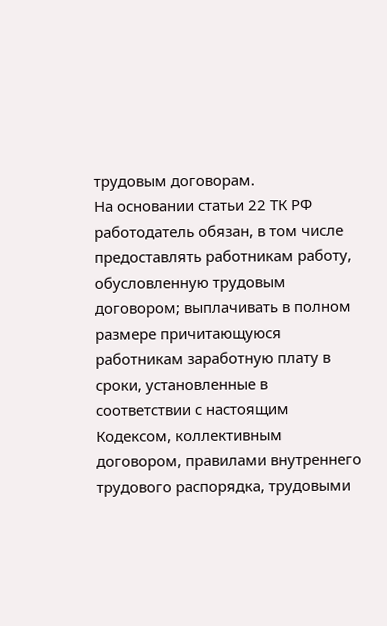трудовым договорам.
На основании статьи 22 ТК РФ работодатель обязан, в том числе предоставлять работникам работу, обусловленную трудовым договором; выплачивать в полном размере причитающуюся работникам заработную плату в сроки, установленные в соответствии с настоящим Кодексом, коллективным договором, правилами внутреннего трудового распорядка, трудовыми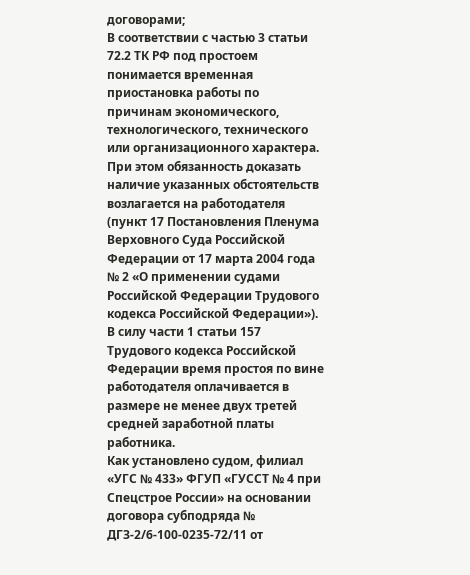договорами;
В соответствии с частью 3 статьи 72.2 ТК РФ под простоем понимается временная приостановка работы по причинам экономического, технологического, технического или организационного характера. При этом обязанность доказать наличие указанных обстоятельств возлагается на работодателя (пункт 17 Постановления Пленума Верховного Суда Российской Федерации от 17 марта 2004 года № 2 «О применении судами Российской Федерации Трудового кодекса Российской Федерации»).
В силу части 1 статьи 157 Трудового кодекса Российской Федерации время простоя по вине работодателя оплачивается в размере не менее двух третей средней заработной платы работника.
Как установлено судом, филиал «УГС № 433» ФГУП «ГУССТ № 4 при Спецстрое России» на основании договора субподряда № ДГЗ-2/6-100-0235-72/11 от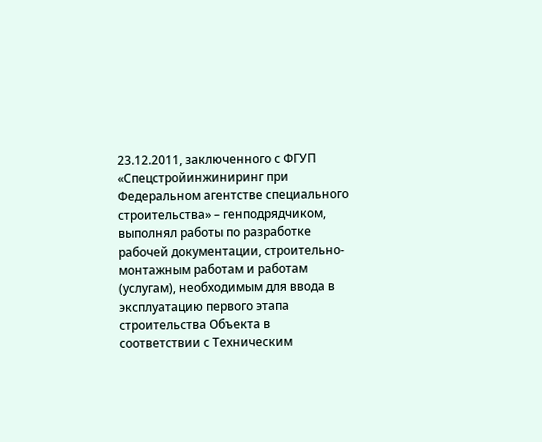23.12.2011, заключенного с ФГУП «Спецстройинжиниринг при Федеральном агентстве специального строительства» – генподрядчиком, выполнял работы по разработке рабочей документации, строительно-монтажным работам и работам (услугам), необходимым для ввода в эксплуатацию первого этапа строительства Объекта в соответствии с Техническим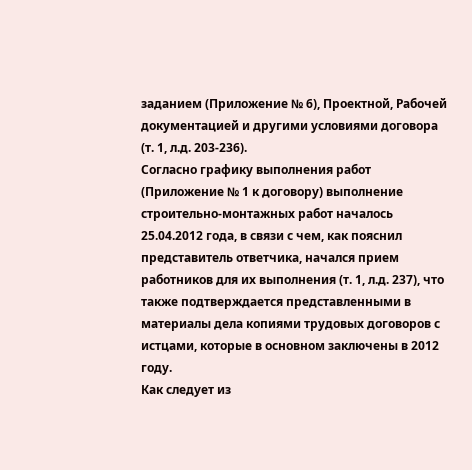заданием (Приложение № 6), Проектной, Рабочей документацией и другими условиями договора (т. 1, л.д. 203-236).
Согласно графику выполнения работ (Приложение № 1 к договору) выполнение строительно-монтажных работ началось 25.04.2012 года, в связи с чем, как пояснил представитель ответчика, начался прием работников для их выполнения (т. 1, л.д. 237), что также подтверждается представленными в материалы дела копиями трудовых договоров с истцами, которые в основном заключены в 2012 году.
Как следует из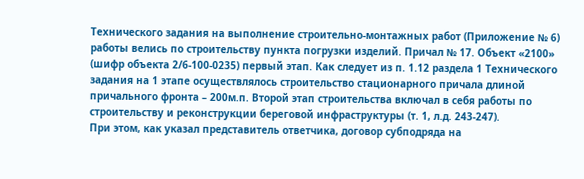Технического задания на выполнение строительно-монтажных работ (Приложение № 6) работы велись по строительству пункта погрузки изделий. Причал № 17. Объект «2100» (шифр объекта 2/6-100-0235) первый этап. Как следует из п. 1.12 раздела 1 Технического задания на 1 этапе осуществлялось строительство стационарного причала длиной причального фронта – 200м.п. Второй этап строительства включал в себя работы по строительству и реконструкции береговой инфраструктуры (т. 1, л.д. 243-247).
При этом, как указал представитель ответчика, договор субподряда на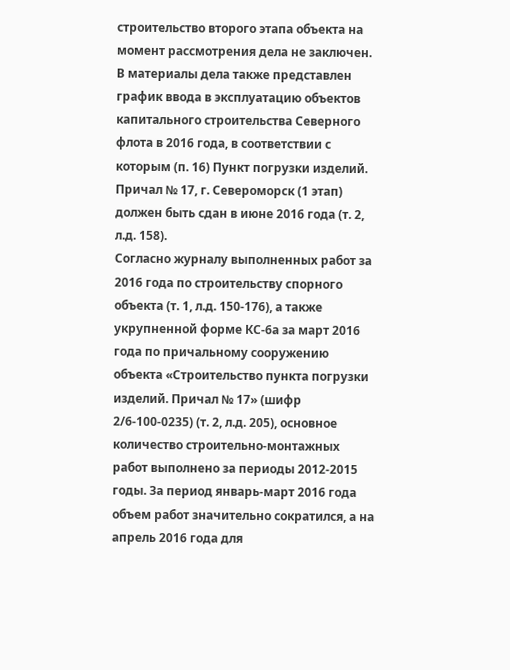строительство второго этапа объекта на момент рассмотрения дела не заключен.
В материалы дела также представлен график ввода в эксплуатацию объектов капитального строительства Северного флота в 2016 года, в соответствии с которым (п. 16) Пункт погрузки изделий. Причал № 17, г. Североморск (1 этап) должен быть сдан в июне 2016 года (т. 2, л.д. 158).
Согласно журналу выполненных работ за 2016 года по строительству спорного объекта (т. 1, л.д. 150-176), а также укрупненной форме КС-6а за март 2016 года по причальному сооружению объекта «Строительство пункта погрузки изделий. Причал № 17» (шифр 2/6-100-0235) (т. 2, л.д. 205), основное количество строительно-монтажных работ выполнено за периоды 2012-2015 годы. За период январь-март 2016 года объем работ значительно сократился, а на апрель 2016 года для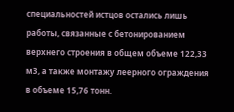специальностей истцов остались лишь работы, связанные с бетонированием верхнего строения в общем объеме 122,33 м3, а также монтажу леерного ограждения в объеме 15,76 тонн.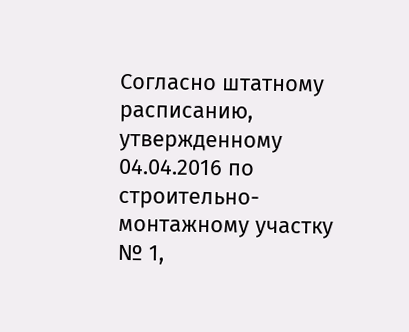Согласно штатному расписанию, утвержденному 04.04.2016 по строительно-монтажному участку № 1,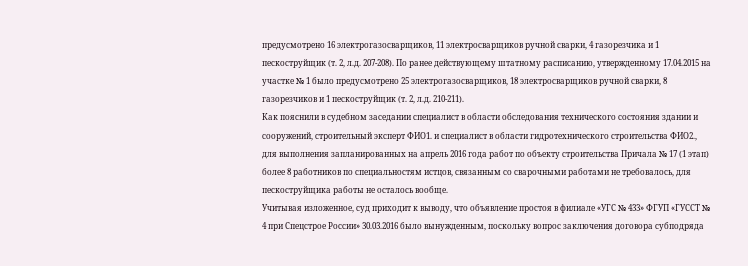предусмотрено 16 электрогазосварщиков, 11 электросварщиков ручной сварки, 4 газорезчика и 1 пескоструйщик (т. 2, л.д. 207-208). По ранее действующему штатному расписанию, утвержденному 17.04.2015 на участке № 1 было предусмотрено 25 электрогазосварщиков, 18 электросварщиков ручной сварки, 8 газорезчиков и 1 пескоструйщик (т. 2, л.д. 210-211).
Как пояснили в судебном заседании специалист в области обследования технического состояния здании и сооружений, строительный эксперт ФИО1. и специалист в области гидротехнического строительства ФИО2., для выполнения запланированных на апрель 2016 года работ по объекту строительства Причала № 17 (1 этап) более 8 работников по специальностям истцов, связанным со сварочными работами не требовалось, для пескоструйщика работы не осталось вообще.
Учитывая изложенное, суд приходит к выводу, что объявление простоя в филиале «УГС № 433» ФГУП «ГУССТ № 4 при Спецстрое России» 30.03.2016 было вынужденным, поскольку вопрос заключения договора субподряда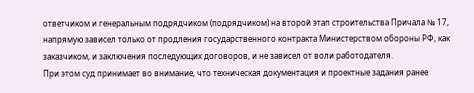ответчиком и генеральным подрядчиком (подрядчиком) на второй этап строительства Причала № 17, напрямую зависел только от продления государственного контракта Министерством обороны РФ, как заказчиком, и заключения последующих договоров, и не зависел от воли работодателя.
При этом суд принимает во внимание, что техническая документация и проектные задания ранее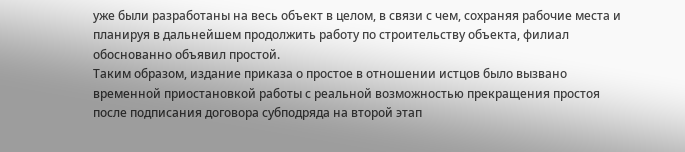уже были разработаны на весь объект в целом, в связи с чем, сохраняя рабочие места и планируя в дальнейшем продолжить работу по строительству объекта, филиал обоснованно объявил простой.
Таким образом, издание приказа о простое в отношении истцов было вызвано временной приостановкой работы с реальной возможностью прекращения простоя после подписания договора субподряда на второй этап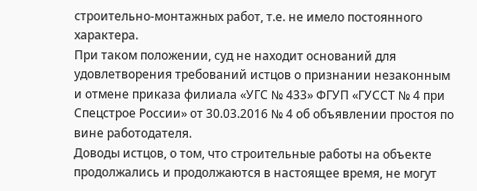строительно-монтажных работ, т.е. не имело постоянного характера.
При таком положении, суд не находит оснований для удовлетворения требований истцов о признании незаконным и отмене приказа филиала «УГС № 433» ФГУП «ГУССТ № 4 при Спецстрое России» от 30.03.2016 № 4 об объявлении простоя по вине работодателя.
Доводы истцов, о том, что строительные работы на объекте продолжались и продолжаются в настоящее время, не могут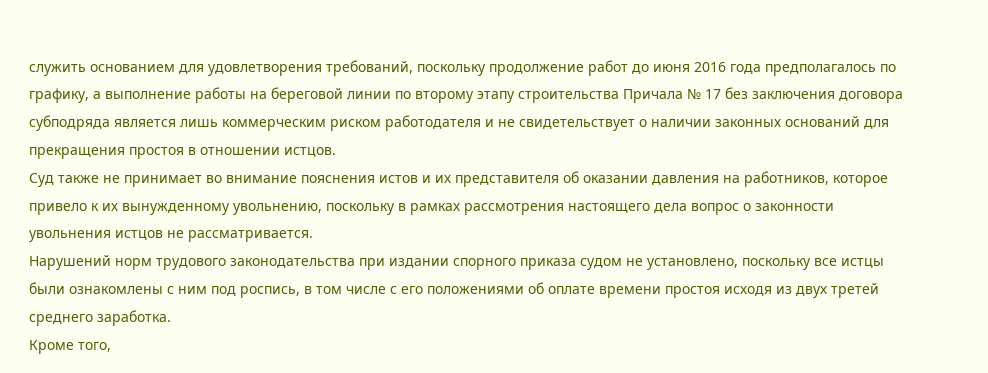служить основанием для удовлетворения требований, поскольку продолжение работ до июня 2016 года предполагалось по графику, а выполнение работы на береговой линии по второму этапу строительства Причала № 17 без заключения договора субподряда является лишь коммерческим риском работодателя и не свидетельствует о наличии законных оснований для прекращения простоя в отношении истцов.
Суд также не принимает во внимание пояснения истов и их представителя об оказании давления на работников, которое привело к их вынужденному увольнению, поскольку в рамках рассмотрения настоящего дела вопрос о законности увольнения истцов не рассматривается.
Нарушений норм трудового законодательства при издании спорного приказа судом не установлено, поскольку все истцы были ознакомлены с ним под роспись, в том числе с его положениями об оплате времени простоя исходя из двух третей среднего заработка.
Кроме того,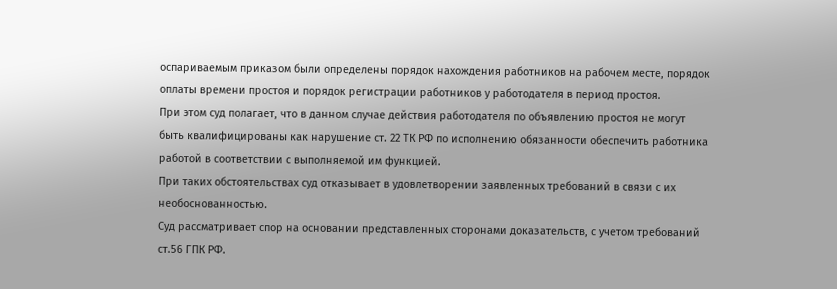оспариваемым приказом были определены порядок нахождения работников на рабочем месте, порядок оплаты времени простоя и порядок регистрации работников у работодателя в период простоя.
При этом суд полагает, что в данном случае действия работодателя по объявлению простоя не могут быть квалифицированы как нарушение ст. 22 ТК РФ по исполнению обязанности обеспечить работника работой в соответствии с выполняемой им функцией.
При таких обстоятельствах суд отказывает в удовлетворении заявленных требований в связи с их необоснованностью.
Суд рассматривает спор на основании представленных сторонами доказательств, с учетом требований ст.56 ГПК РФ.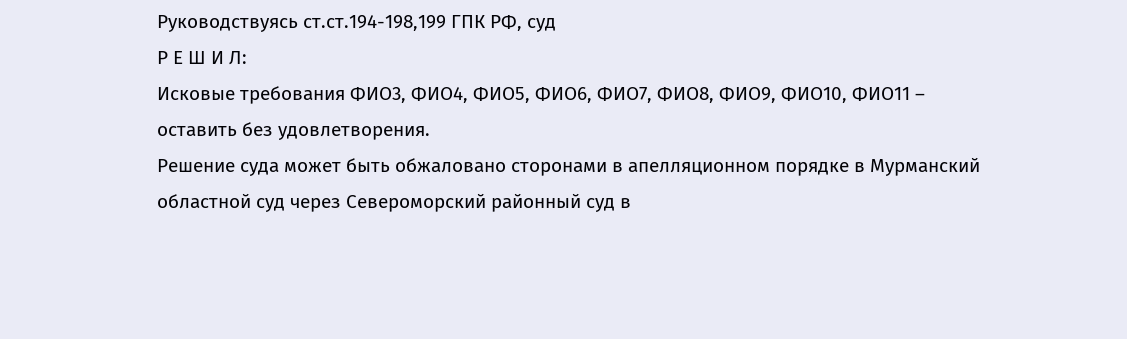Руководствуясь ст.ст.194-198,199 ГПК РФ, суд
Р Е Ш И Л:
Исковые требования ФИО3, ФИО4, ФИО5, ФИО6, ФИО7, ФИО8, ФИО9, ФИО10, ФИО11 – оставить без удовлетворения.
Решение суда может быть обжаловано сторонами в апелляционном порядке в Мурманский областной суд через Североморский районный суд в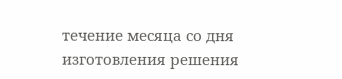течение месяца со дня изготовления решения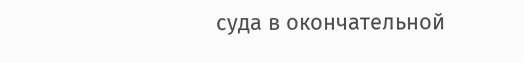суда в окончательной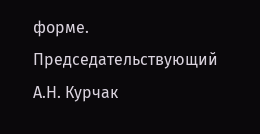форме.
Председательствующий А.Н. Курчак